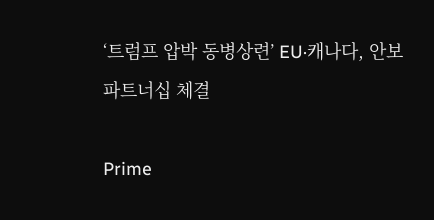‘트럼프 압박 동병상련’ EU·캐나다, 안보파트너십 체결

Prime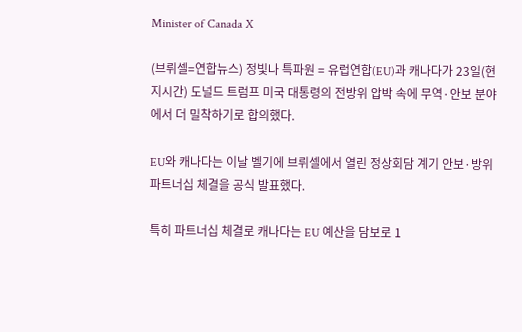Minister of Canada X

(브뤼셀=연합뉴스) 정빛나 특파원 = 유럽연합(EU)과 캐나다가 23일(현지시간) 도널드 트럼프 미국 대통령의 전방위 압박 속에 무역·안보 분야에서 더 밀착하기로 합의했다.

EU와 캐나다는 이날 벨기에 브뤼셀에서 열린 정상회담 계기 안보·방위 파트너십 체결을 공식 발표했다.

특히 파트너십 체결로 캐나다는 EU 예산을 담보로 1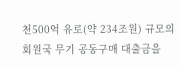천500억 유로(약 234조원) 규모의 회원국 무기 공동구매 대출금을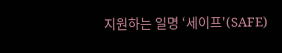지원하는 일명 ‘세이프'(SAFE)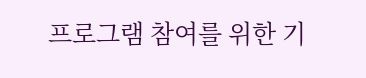프로그램 참여를 위한 기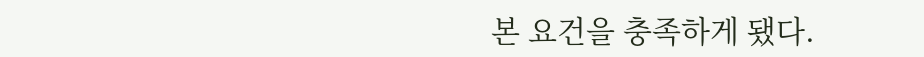본 요건을 충족하게 됐다.